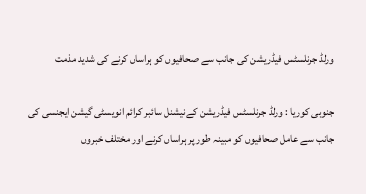ورلڈ جرنلسٹس فیڈریشن کی جانب سے صحافیوں کو ہراساں کرنے کی شدید مذمت

جنوبی کوریا : ورلڈ جرنلسٹس فیڈریشن کےنیشنل سائبر کرائم انویسٹی گیشن ایجنسی کی جانب سے عامل صحافیوں کو مبینہ طور پر ہراساں کرنے اور مختلف خبروں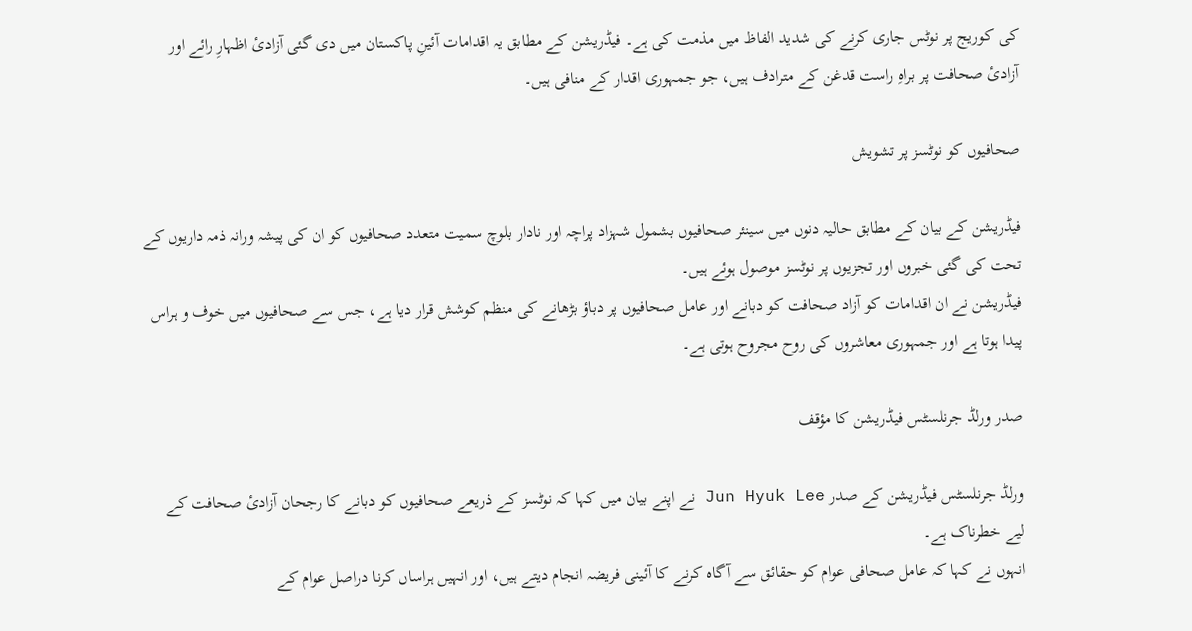کی کوریج پر نوٹس جاری کرنے کی شدید الفاظ میں مذمت کی ہے۔ فیڈریشن کے مطابق یہ اقدامات آئینِ پاکستان میں دی گئی آزادیٔ اظہارِ رائے اور آزادیٔ صحافت پر براہِ راست قدغن کے مترادف ہیں، جو جمہوری اقدار کے منافی ہیں۔

صحافیوں کو نوٹسز پر تشویش

فیڈریشن کے بیان کے مطابق حالیہ دنوں میں سینئر صحافیوں بشمول شہزاد پراچہ اور نادار بلوچ سمیت متعدد صحافیوں کو ان کی پیشہ ورانہ ذمہ داریوں کے تحت کی گئی خبروں اور تجزیوں پر نوٹسز موصول ہوئے ہیں۔
فیڈریشن نے ان اقدامات کو آزاد صحافت کو دبانے اور عامل صحافیوں پر دباؤ بڑھانے کی منظم کوشش قرار دیا ہے، جس سے صحافیوں میں خوف و ہراس پیدا ہوتا ہے اور جمہوری معاشروں کی روح مجروح ہوتی ہے۔

صدر ورلڈ جرنلسٹس فیڈریشن کا مؤقف

ورلڈ جرنلسٹس فیڈریشن کے صدر Jun Hyuk Lee نے اپنے بیان میں کہا کہ نوٹسز کے ذریعے صحافیوں کو دبانے کا رجحان آزادیٔ صحافت کے لیے خطرناک ہے۔
انہوں نے کہا کہ عامل صحافی عوام کو حقائق سے آگاہ کرنے کا آئینی فریضہ انجام دیتے ہیں، اور انہیں ہراساں کرنا دراصل عوام کے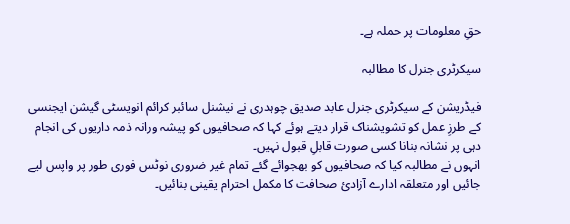حقِ معلومات پر حملہ ہے۔

سیکرٹری جنرل کا مطالبہ

فیڈریشن کے سیکرٹری جنرل عابد صدیق چوہدری نے نیشنل سائبر کرائم انویسٹی گیشن ایجنسی کے طرزِ عمل کو تشویشناک قرار دیتے ہوئے کہا کہ صحافیوں کو پیشہ ورانہ ذمہ داریوں کی انجام دہی پر نشانہ بنانا کسی صورت قابلِ قبول نہیں۔
انہوں نے مطالبہ کیا کہ صحافیوں کو بھجوائے گئے تمام غیر ضروری نوٹس فوری طور پر واپس لیے جائیں اور متعلقہ ادارے آزادیٔ صحافت کا مکمل احترام یقینی بنائیں۔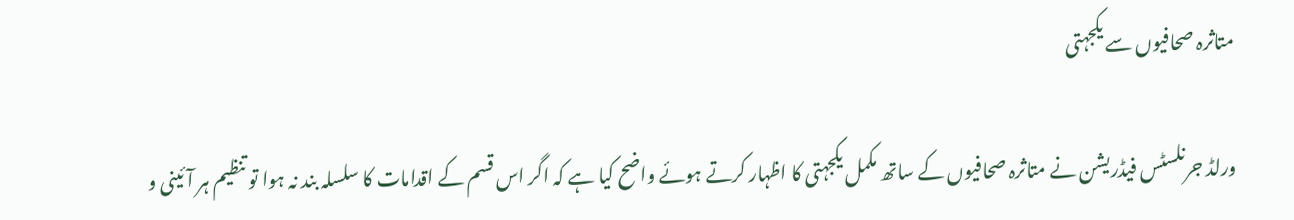متاثرہ صحافیوں سے یکجہتی

ورلڈ جرنلسٹس فیڈریشن نے متاثرہ صحافیوں کے ساتھ مکمل یکجہتی کا اظہار کرتے ہوئے واضح کیا ہے کہ اگر اس قسم کے اقدامات کا سلسلہ بند نہ ہوا تو تنظیم ہر آئینی و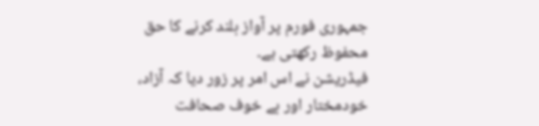جمہوری فورم پر آواز بلند کرنے کا حق محفوظ رکھتی ہے۔
فیڈریشن نے اس امر پر زور دیا کہ آزاد، خودمختار اور بے خوف صحافت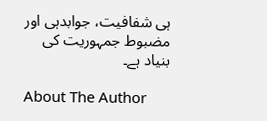ہی شفافیت، جوابدہی اور مضبوط جمہوریت کی بنیاد ہے۔

About The Author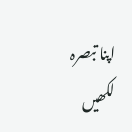اپنا تبصرہ لکھیں